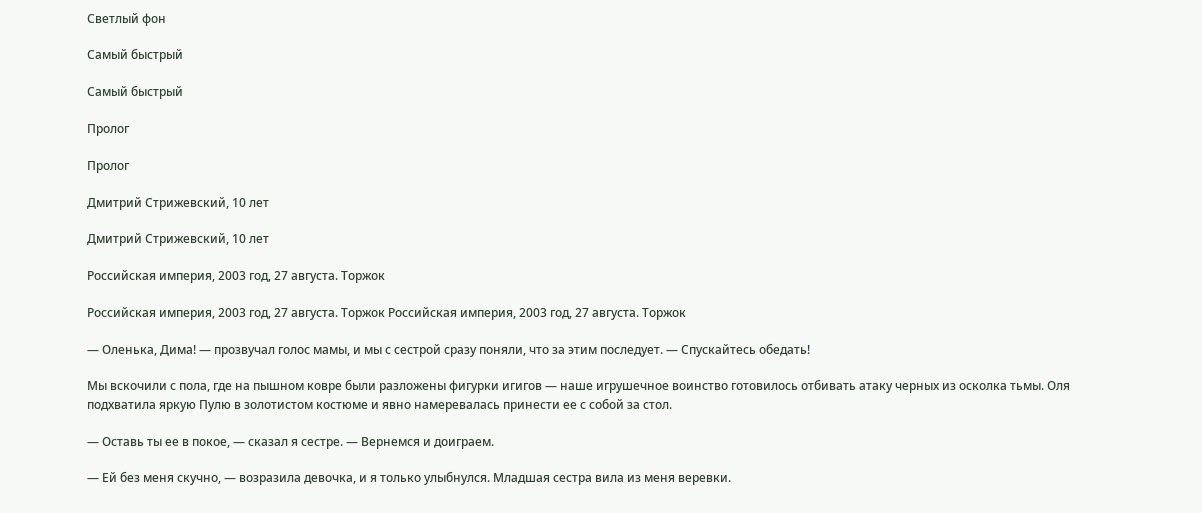Светлый фон

Самый быстрый

Самый быстрый

Пролог

Пролог

Дмитрий Стрижевский, 10 лет

Дмитрий Стрижевский, 10 лет

Российская империя, 2003 год, 27 августа. Торжок

Российская империя, 2003 год, 27 августа. Торжок Российская империя, 2003 год, 27 августа. Торжок

— Оленька, Дима! — прозвучал голос мамы, и мы с сестрой сразу поняли, что за этим последует. — Спускайтесь обедать!

Мы вскочили с пола, где на пышном ковре были разложены фигурки игигов — наше игрушечное воинство готовилось отбивать атаку черных из осколка тьмы. Оля подхватила яркую Пулю в золотистом костюме и явно намеревалась принести ее с собой за стол.

— Оставь ты ее в покое, — сказал я сестре. — Вернемся и доиграем.

— Ей без меня скучно, — возразила девочка, и я только улыбнулся. Младшая сестра вила из меня веревки.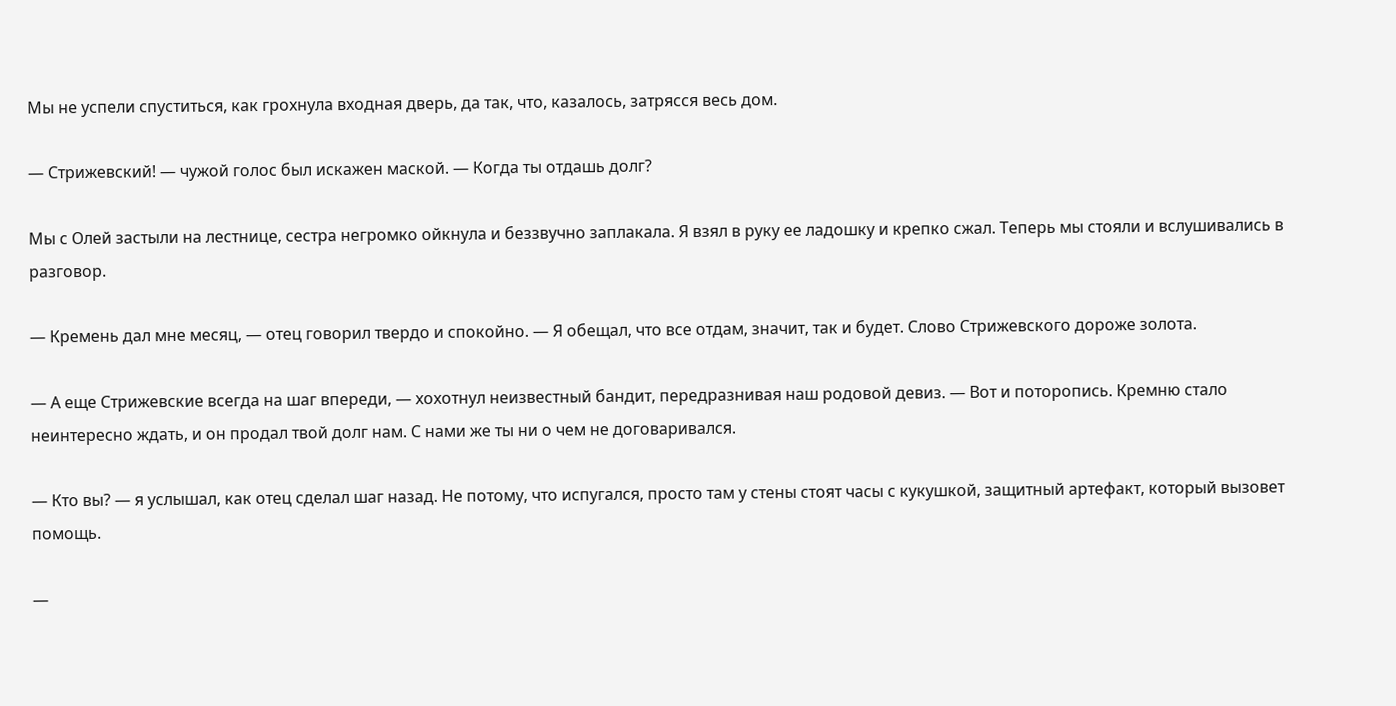Мы не успели спуститься, как грохнула входная дверь, да так, что, казалось, затрясся весь дом.

— Стрижевский! — чужой голос был искажен маской. — Когда ты отдашь долг?

Мы с Олей застыли на лестнице, сестра негромко ойкнула и беззвучно заплакала. Я взял в руку ее ладошку и крепко сжал. Теперь мы стояли и вслушивались в разговор.

— Кремень дал мне месяц, — отец говорил твердо и спокойно. — Я обещал, что все отдам, значит, так и будет. Слово Стрижевского дороже золота.

— А еще Стрижевские всегда на шаг впереди, — хохотнул неизвестный бандит, передразнивая наш родовой девиз. — Вот и поторопись. Кремню стало неинтересно ждать, и он продал твой долг нам. С нами же ты ни о чем не договаривался.

— Кто вы? — я услышал, как отец сделал шаг назад. Не потому, что испугался, просто там у стены стоят часы с кукушкой, защитный артефакт, который вызовет помощь.

—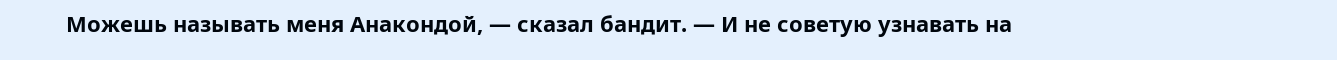Можешь называть меня Анакондой, — сказал бандит. — И не советую узнавать на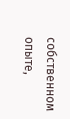собственном опыте,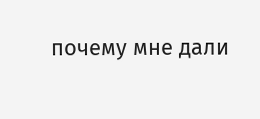почему мне дали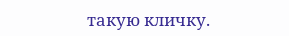такую кличку.